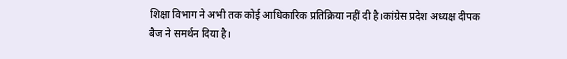शिक्षा विभाग ने अभी तक कोई आधिकारिक प्रतिक्रिया नहीं दी है।कांग्रेस प्रदेश अध्यक्ष दीपक बैज ने समर्थन दिया है।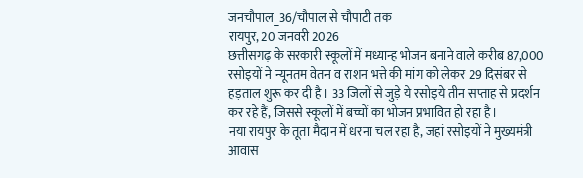जनचौपाल_36/चौपाल से चौपाटी तक
रायपुर, 20 जनवरी 2026
छत्तीसगढ़ के सरकारी स्कूलों में मध्यान्ह भोजन बनाने वाले करीब 87,000 रसोइयों ने न्यूनतम वेतन व राशन भत्ते की मांग को लेकर 29 दिसंबर से हड़ताल शुरू कर दी है। 33 जिलों से जुड़े ये रसोइये तीन सप्ताह से प्रदर्शन कर रहे हैं, जिससे स्कूलों में बच्चों का भोजन प्रभावित हो रहा है।
नया रायपुर के तूता मैदान में धरना चल रहा है, जहां रसोइयों ने मुख्यमंत्री आवास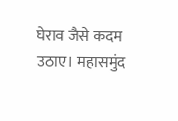घेराव जैसे कदम उठाए। महासमुंद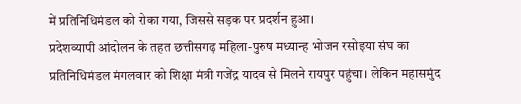में प्रतिनिधिमंडल को रोका गया, जिससे सड़क पर प्रदर्शन हुआ।
प्रदेशव्यापी आंदोलन के तहत छत्तीसगढ़ महिला-पुरुष मध्यान्ह भोजन रसोइया संघ का प्रतिनिधिमंडल मंगलवार को शिक्षा मंत्री गजेंद्र यादव से मिलने रायपुर पहुंचा। लेकिन महासमुंद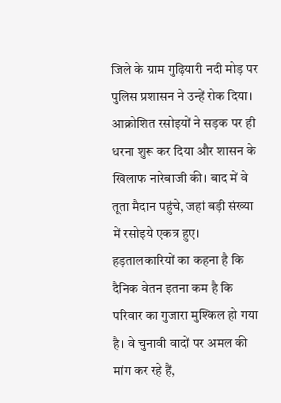जिले के ग्राम गुढ़ियारी नदी मोड़ पर पुलिस प्रशासन ने उन्हें रोक दिया। आक्रोशित रसोइयों ने सड़क पर ही धरना शुरू कर दिया और शासन के खिलाफ नारेबाजी की। बाद में वे तूता मैदान पहुंचे, जहां बड़ी संख्या में रसोइये एकत्र हुए।
हड़तालकारियों का कहना है कि दैनिक वेतन इतना कम है कि परिवार का गुजारा मुश्किल हो गया है। वे चुनावी वादों पर अमल की मांग कर रहे हैं,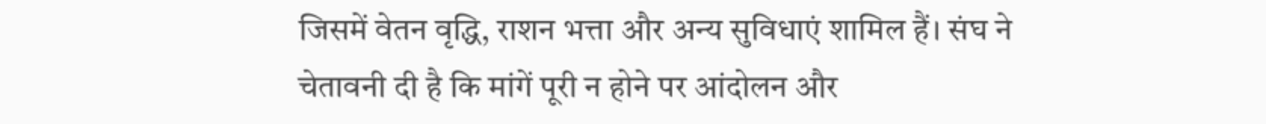जिसमें वेतन वृद्धि, राशन भत्ता और अन्य सुविधाएं शामिल हैं। संघ ने चेतावनी दी है कि मांगें पूरी न होने पर आंदोलन और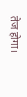तेज होगा।